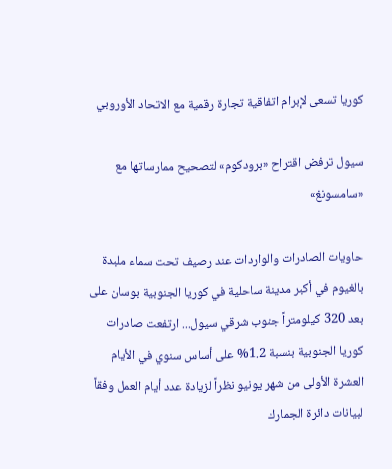كوريا تسعى لإبرام اتفاقية تجارة رقمية مع الاتحاد الأوروبي

سيول ترفض اقتراح «برودكوم» لتصحيح ممارساتها مع «سامسونغ»

حاويات الصادرات والواردات عند رصيف تحت سماء ملبدة بالغيوم في أكبر مدينة ساحلية في كوريا الجنوبية بوسان على بعد 320 كيلومتراً جنوب شرقي سيول... ارتفعت صادرات كوريا الجنوبية بنسبة 1.2% على أساس سنوي في الأيام العشرة الأولى من شهر يونيو نظراً لزيادة عدد أيام العمل وفقاً لبيانات دائرة الجمارك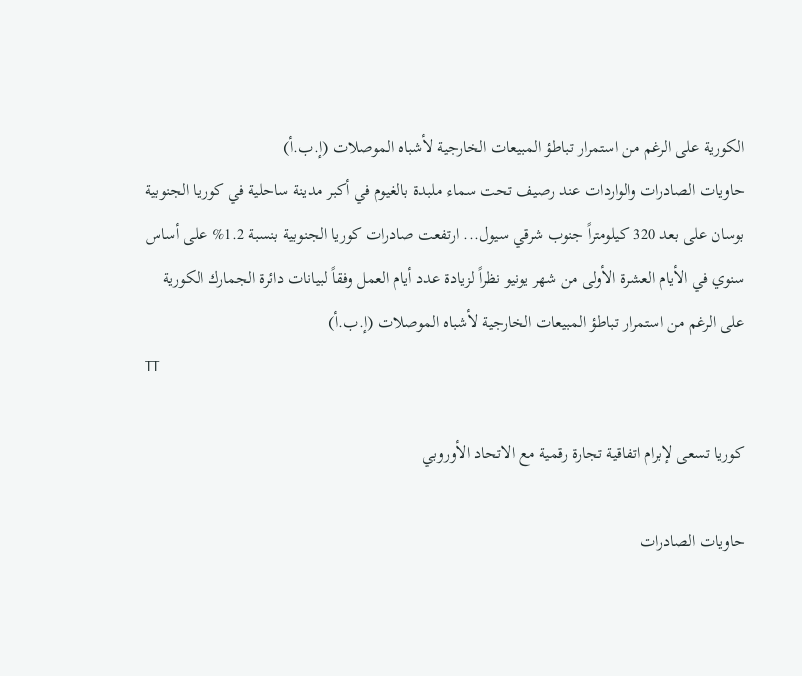الكورية على الرغم من استمرار تباطؤ المبيعات الخارجية لأشباه الموصلات (إ.ب.أ)
حاويات الصادرات والواردات عند رصيف تحت سماء ملبدة بالغيوم في أكبر مدينة ساحلية في كوريا الجنوبية بوسان على بعد 320 كيلومتراً جنوب شرقي سيول... ارتفعت صادرات كوريا الجنوبية بنسبة 1.2% على أساس سنوي في الأيام العشرة الأولى من شهر يونيو نظراً لزيادة عدد أيام العمل وفقاً لبيانات دائرة الجمارك الكورية على الرغم من استمرار تباطؤ المبيعات الخارجية لأشباه الموصلات (إ.ب.أ)
TT

كوريا تسعى لإبرام اتفاقية تجارة رقمية مع الاتحاد الأوروبي

حاويات الصادرات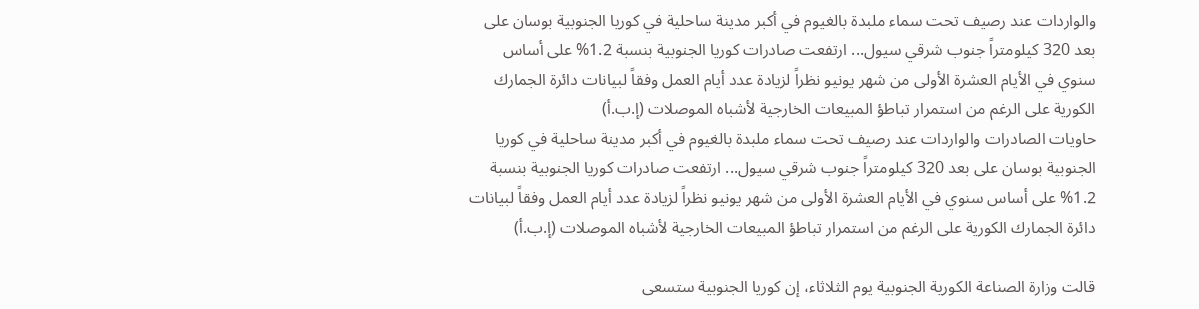والواردات عند رصيف تحت سماء ملبدة بالغيوم في أكبر مدينة ساحلية في كوريا الجنوبية بوسان على بعد 320 كيلومتراً جنوب شرقي سيول... ارتفعت صادرات كوريا الجنوبية بنسبة 1.2% على أساس سنوي في الأيام العشرة الأولى من شهر يونيو نظراً لزيادة عدد أيام العمل وفقاً لبيانات دائرة الجمارك الكورية على الرغم من استمرار تباطؤ المبيعات الخارجية لأشباه الموصلات (إ.ب.أ)
حاويات الصادرات والواردات عند رصيف تحت سماء ملبدة بالغيوم في أكبر مدينة ساحلية في كوريا الجنوبية بوسان على بعد 320 كيلومتراً جنوب شرقي سيول... ارتفعت صادرات كوريا الجنوبية بنسبة 1.2% على أساس سنوي في الأيام العشرة الأولى من شهر يونيو نظراً لزيادة عدد أيام العمل وفقاً لبيانات دائرة الجمارك الكورية على الرغم من استمرار تباطؤ المبيعات الخارجية لأشباه الموصلات (إ.ب.أ)

قالت وزارة الصناعة الكورية الجنوبية يوم الثلاثاء، إن كوريا الجنوبية ستسعى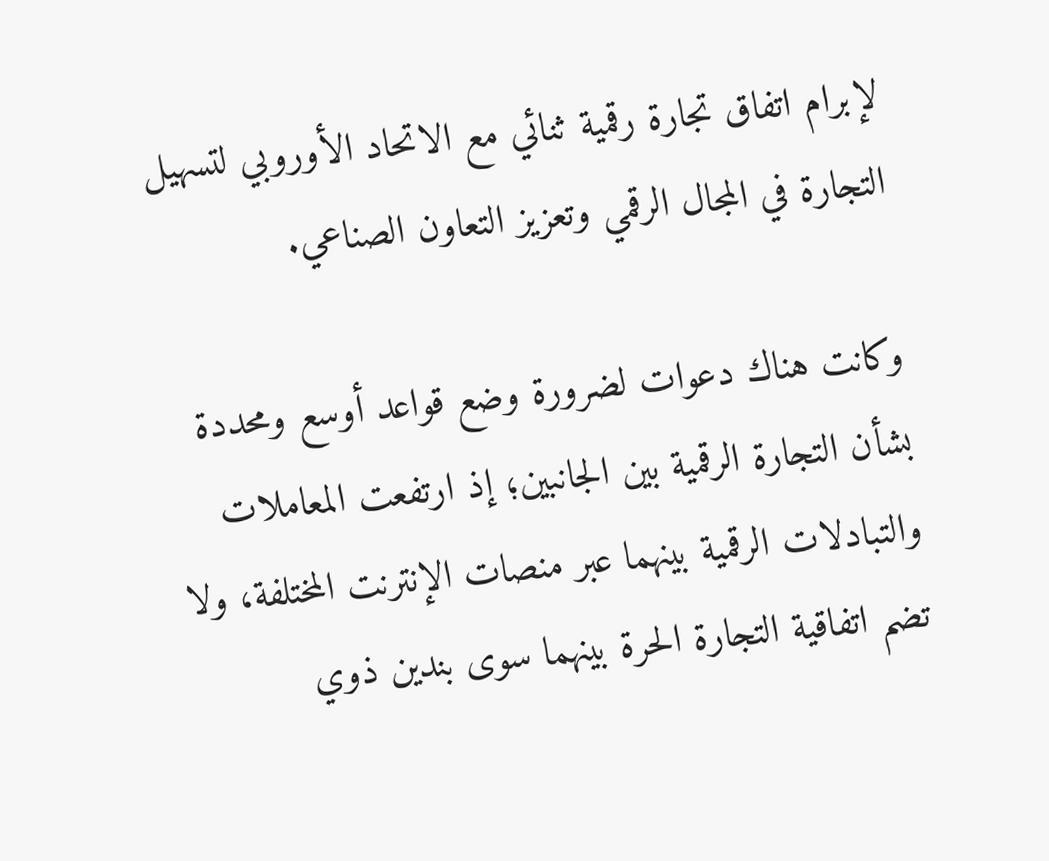لإبرام اتفاق تجارة رقمية ثنائي مع الاتحاد الأوروبي لتسهيل التجارة في المجال الرقمي وتعزيز التعاون الصناعي.

وكانت هناك دعوات لضرورة وضع قواعد أوسع ومحددة بشأن التجارة الرقمية بين الجانبين؛ إذ ارتفعت المعاملات والتبادلات الرقمية بينهما عبر منصات الإنترنت المختلفة، ولا تضم اتفاقية التجارة الحرة بينهما سوى بندين ذوي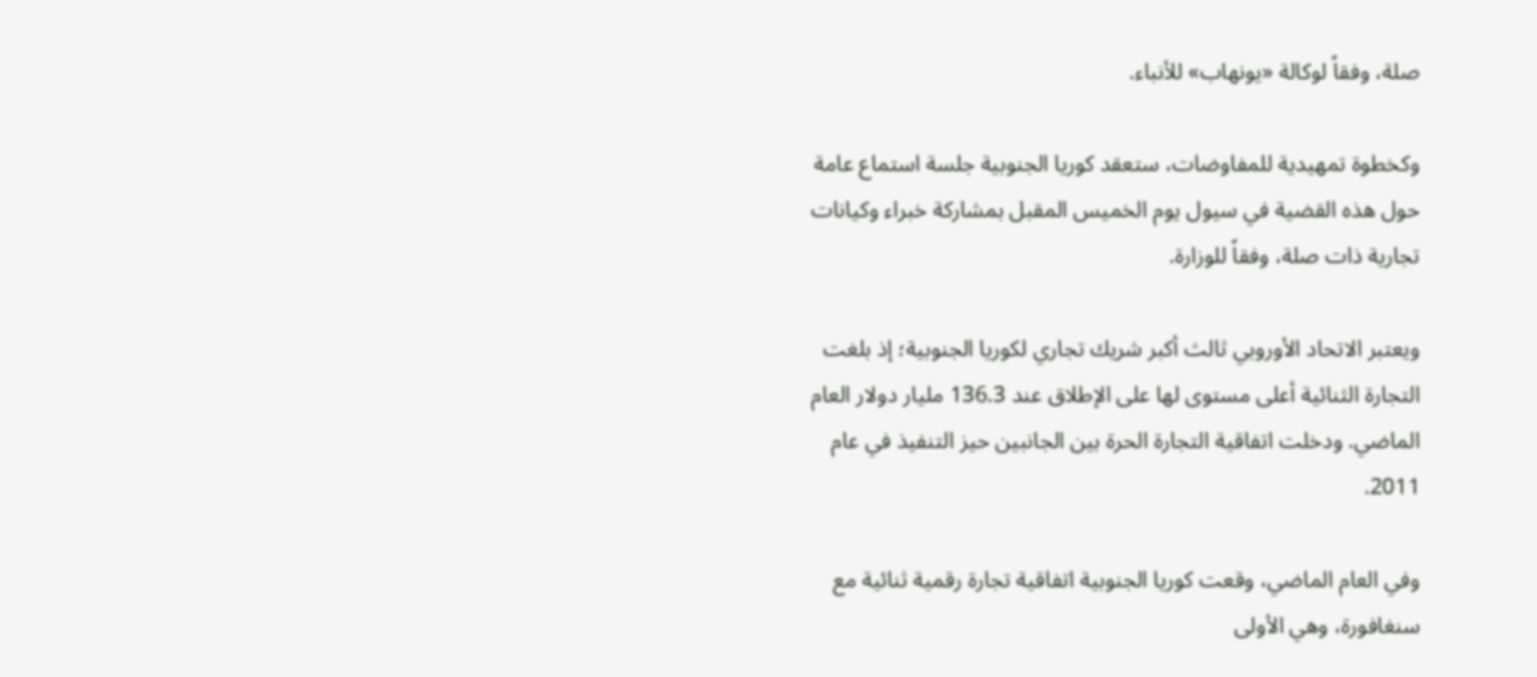صلة، وفقاً لوكالة «يونهاب» للأنباء.

وكخطوة تمهيدية للمفاوضات، ستعقد كوريا الجنوبية جلسة استماع عامة حول هذه القضية في سيول يوم الخميس المقبل بمشاركة خبراء وكيانات تجارية ذات صلة، وفقاً للوزارة.

ويعتبر الاتحاد الأوروبي ثالث أكبر شريك تجاري لكوريا الجنوبية؛ إذ بلغت التجارة الثنائية أعلى مستوى لها على الإطلاق عند 136.3 مليار دولار العام الماضي. ودخلت اتفاقية التجارة الحرة بين الجانبين حيز التنفيذ في عام 2011.

وفي العام الماضي، وقعت كوريا الجنوبية اتفاقية تجارة رقمية ثنائية مع سنغافورة، وهي الأولى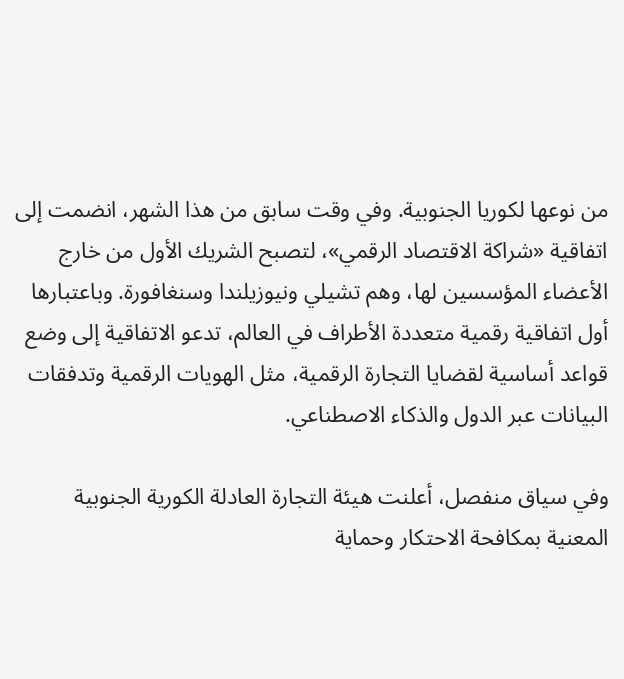من نوعها لكوريا الجنوبية. وفي وقت سابق من هذا الشهر، انضمت إلى اتفاقية «شراكة الاقتصاد الرقمي»، لتصبح الشريك الأول من خارج الأعضاء المؤسسين لها، وهم تشيلي ونيوزيلندا وسنغافورة. وباعتبارها أول اتفاقية رقمية متعددة الأطراف في العالم، تدعو الاتفاقية إلى وضع قواعد أساسية لقضايا التجارة الرقمية، مثل الهويات الرقمية وتدفقات البيانات عبر الدول والذكاء الاصطناعي.

وفي سياق منفصل، أعلنت هيئة التجارة العادلة الكورية الجنوبية المعنية بمكافحة الاحتكار وحماية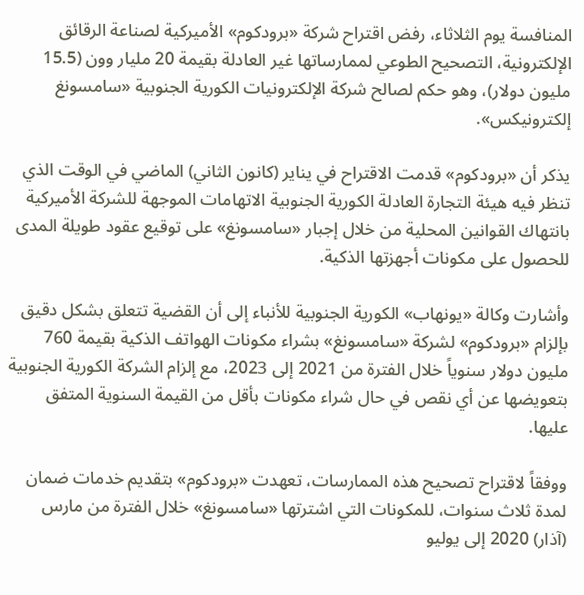المنافسة يوم الثلاثاء، رفض اقتراح شركة «برودكوم» الأميركية لصناعة الرقائق الإلكترونية، التصحيح الطوعي لممارساتها غير العادلة بقيمة 20 مليار وون (15.5 مليون دولار)، وهو حكم لصالح شركة الإلكترونيات الكورية الجنوبية «سامسونغ إلكترونيكس».

يذكر أن «برودكوم» قدمت الاقتراح في يناير (كانون الثاني) الماضي في الوقت الذي تنظر فيه هيئة التجارة العادلة الكورية الجنوبية الاتهامات الموجهة للشركة الأميركية بانتهاك القوانين المحلية من خلال إجبار «سامسونغ» على توقيع عقود طويلة المدى للحصول على مكونات أجهزتها الذكية.

وأشارت وكالة «يونهاب» الكورية الجنوبية للأنباء إلى أن القضية تتعلق بشكل دقيق بإلزام «برودكوم» لشركة «سامسونغ» بشراء مكونات الهواتف الذكية بقيمة 760 مليون دولار سنوياً خلال الفترة من 2021 إلى 2023، مع إلزام الشركة الكورية الجنوبية بتعويضها عن أي نقص في حال شراء مكونات بأقل من القيمة السنوية المتفق عليها.

ووفقاً لاقتراح تصحيح هذه الممارسات، تعهدت «برودكوم» بتقديم خدمات ضمان لمدة ثلاث سنوات، للمكونات التي اشترتها «سامسونغ» خلال الفترة من مارس (آذار) 2020 إلى يوليو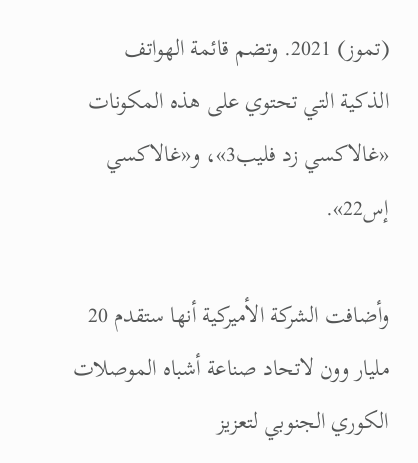(تموز) 2021. وتضم قائمة الهواتف الذكية التي تحتوي على هذه المكونات «غالاكسي زد فليب3»، و«غالاكسي إس22».

وأضافت الشركة الأميركية أنها ستقدم 20 مليار وون لاتحاد صناعة أشباه الموصلات الكوري الجنوبي لتعزيز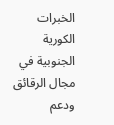الخبرات الكورية الجنوبية في مجال الرقائق ودعم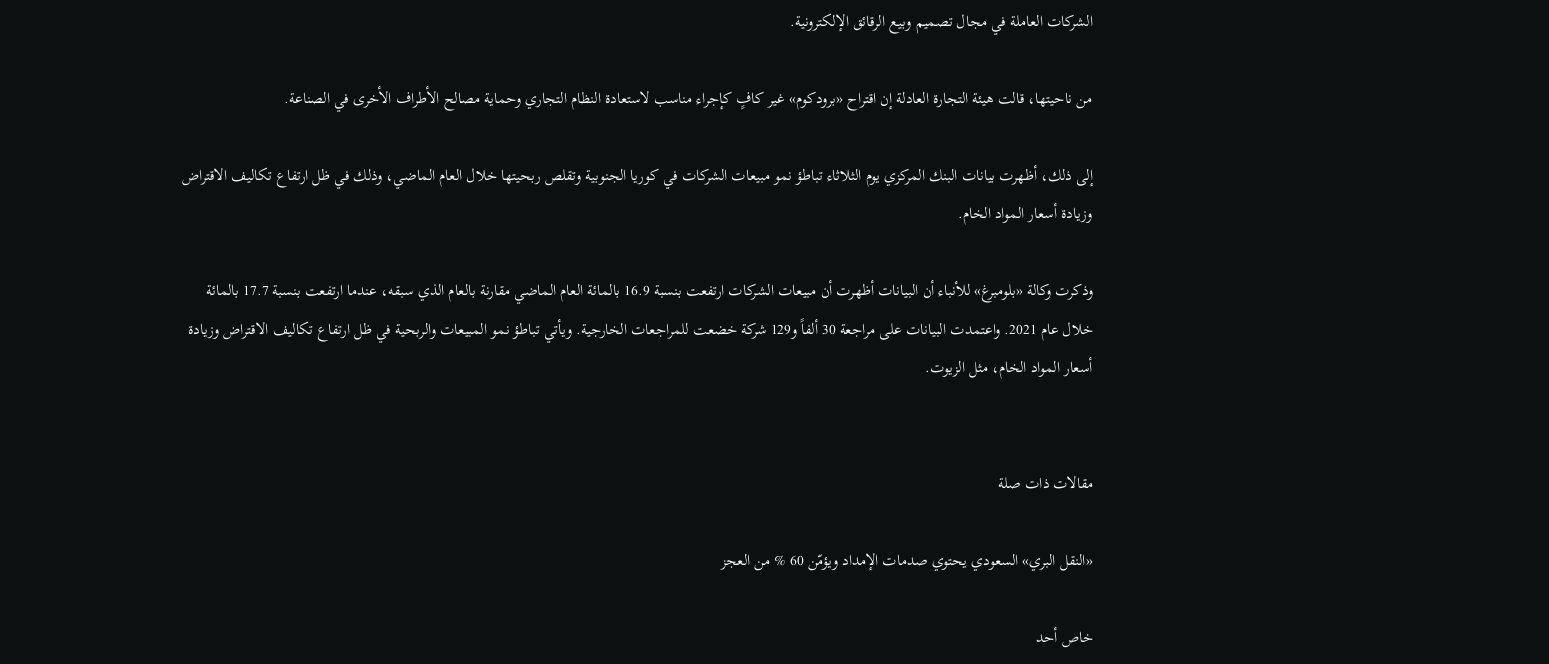الشركات العاملة في مجال تصميم وبيع الرقائق الإلكترونية.

من ناحيتها، قالت هيئة التجارة العادلة إن اقتراح «برودكوم» غير كافٍ كإجراء مناسب لاستعادة النظام التجاري وحماية مصالح الأطراف الأخرى في الصناعة.

إلى ذلك، أظهرت بيانات البنك المركزي يوم الثلاثاء تباطؤ نمو مبيعات الشركات في كوريا الجنوبية وتقلص ربحيتها خلال العام الماضي، وذلك في ظل ارتفاع تكاليف الاقتراض وزيادة أسعار المواد الخام.

وذكرت وكالة «بلومبرغ» للأنباء أن البيانات أظهرت أن مبيعات الشركات ارتفعت بنسبة 16.9 بالمائة العام الماضي مقارنة بالعام الذي سبقه، عندما ارتفعت بنسبة 17.7 بالمائة خلال عام 2021. واعتمدت البيانات على مراجعة 30 ألفاً و129 شركة خضعت للمراجعات الخارجية. ويأتي تباطؤ نمو المبيعات والربحية في ظل ارتفاع تكاليف الاقتراض وزيادة أسعار المواد الخام، مثل الزيوت.


مقالات ذات صلة

«النقل البري» السعودي يحتوي صدمات الإمداد ويؤمّن 60 % من العجز

خاص أحد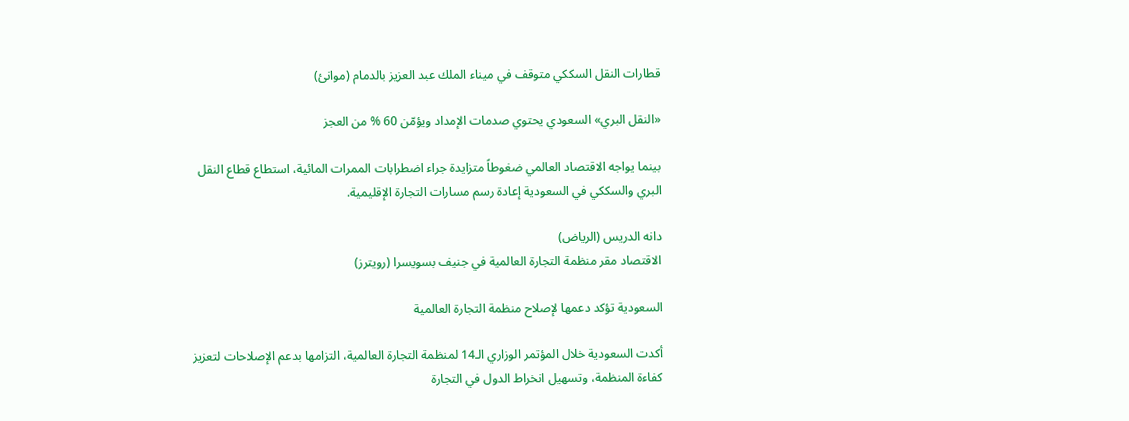قطارات النقل السككي متوقف في ميناء الملك عبد العزيز بالدمام (موانئ)

«النقل البري» السعودي يحتوي صدمات الإمداد ويؤمّن 60 % من العجز

بينما يواجه الاقتصاد العالمي ضغوطاً متزايدة جراء اضطرابات الممرات المائية، استطاع قطاع النقل البري والسككي في السعودية إعادة رسم مسارات التجارة الإقليمية.

دانه الدريس (الرياض)
الاقتصاد مقر منظمة التجارة العالمية في جنيف بسويسرا (رويترز)

السعودية تؤكد دعمها لإصلاح منظمة التجارة العالمية

أكدت السعودية خلال المؤتمر الوزاري الـ14 لمنظمة التجارة العالمية، التزامها بدعم الإصلاحات لتعزيز كفاءة المنظمة، وتسهيل انخراط الدول في التجارة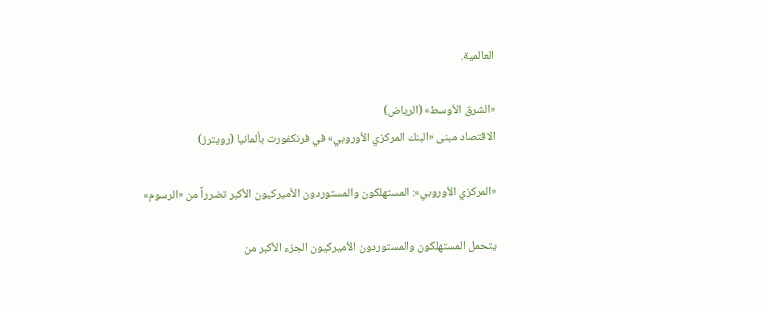العالمية.

«الشرق الأوسط» (الرياض)
الاقتصاد مبنى «البنك المركزي الأوروبي» في فرنكفورت بألمانيا (رويترز)

«المركزي الأوروبي»: المستهلكون والمستوردون الأميركيون الأكبر تضرراً من «الرسوم»

يتحمل المستهلكون والمستوردون الأميركيون الجزء الأكبر من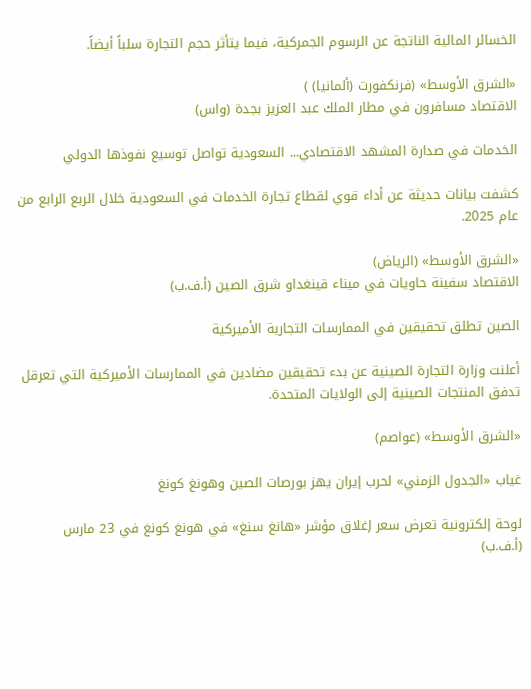الخسائر المالية الناتجة عن الرسوم الجمركية، فيما يتأثر حجم التجارة سلباً أيضاً.

«الشرق الأوسط» (فرنكفورت (ألمانيا) )
الاقتصاد مسافرون في مطار الملك عبد العزيز بجدة (واس)

الخدمات في صدارة المشهد الاقتصادي... السعودية تواصل توسيع نفوذها الدولي

كشفت بيانات حديثة عن أداء قوي لقطاع تجارة الخدمات في السعودية خلال الربع الرابع من عام 2025.

«الشرق الأوسط» (الرياض)
الاقتصاد سفينة حاويات في ميناء قينغداو شرق الصين (أ.ف.ب)

الصين تطلق تحقيقين في الممارسات التجارية الأميركية

أعلنت وزارة التجارة الصينية عن بدء تحقيقين مضادين في الممارسات الأميركية التي تعرقل تدفق المنتجات الصينية إلى الولايات المتحدة.

«الشرق الأوسط» (عواصم)

غياب «الجدول الزمني» لحرب إيران يهز بورصات الصين وهونغ كونغ

لوحة إلكترونية تعرض سعر إغلاق مؤشر «هانغ سنغ» في هونغ كونغ في 23 مارس (أ.ف.ب)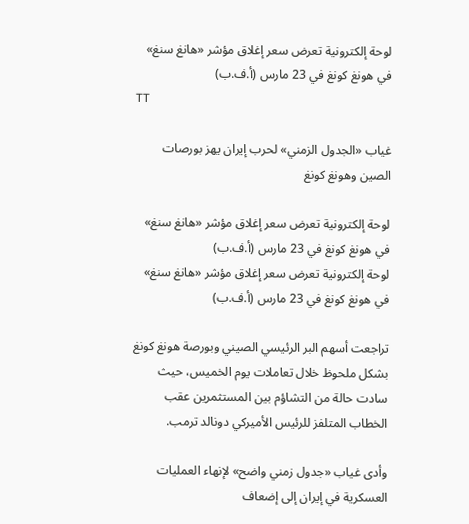لوحة إلكترونية تعرض سعر إغلاق مؤشر «هانغ سنغ» في هونغ كونغ في 23 مارس (أ.ف.ب)
TT

غياب «الجدول الزمني» لحرب إيران يهز بورصات الصين وهونغ كونغ

لوحة إلكترونية تعرض سعر إغلاق مؤشر «هانغ سنغ» في هونغ كونغ في 23 مارس (أ.ف.ب)
لوحة إلكترونية تعرض سعر إغلاق مؤشر «هانغ سنغ» في هونغ كونغ في 23 مارس (أ.ف.ب)

تراجعت أسهم البر الرئيسي الصيني وبورصة هونغ كونغ بشكل ملحوظ خلال تعاملات يوم الخميس، حيث سادت حالة من التشاؤم بين المستثمرين عقب الخطاب المتلفز للرئيس الأميركي دونالد ترمب.

وأدى غياب «جدول زمني واضح» لإنهاء العمليات العسكرية في إيران إلى إضعاف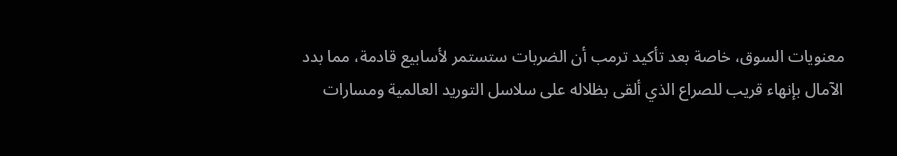معنويات السوق، خاصة بعد تأكيد ترمب أن الضربات ستستمر لأسابيع قادمة، مما بدد الآمال بإنهاء قريب للصراع الذي ألقى بظلاله على سلاسل التوريد العالمية ومسارات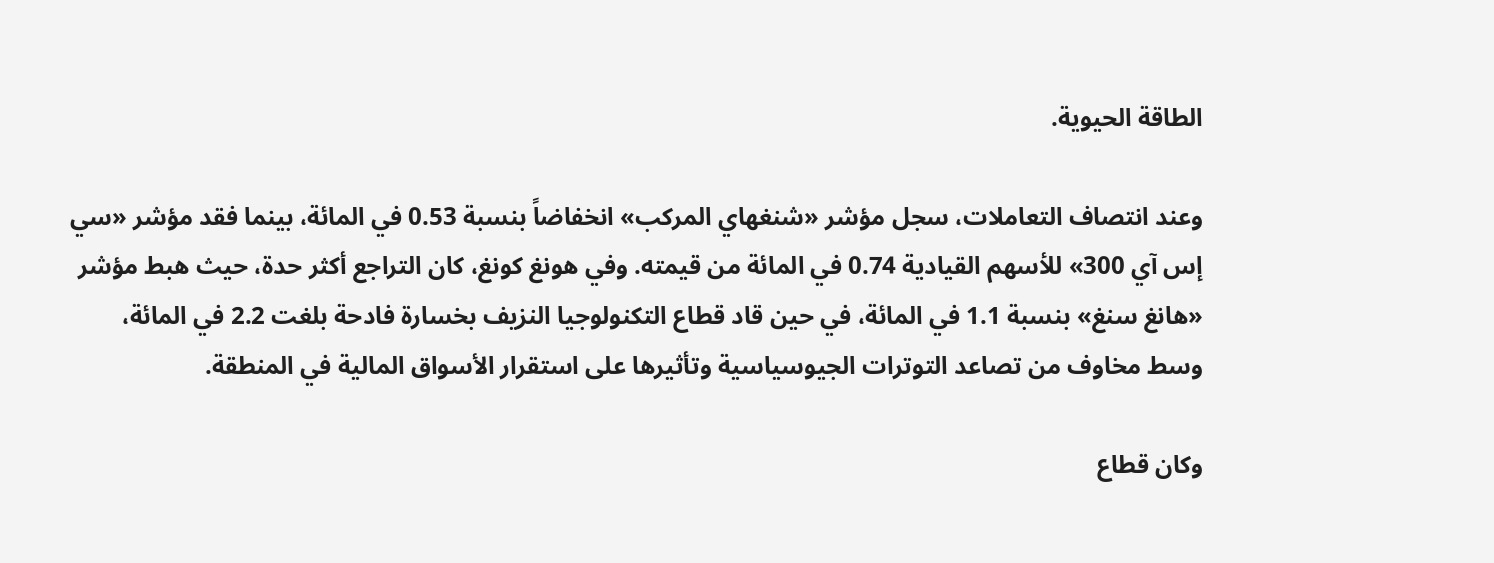الطاقة الحيوية.

وعند انتصاف التعاملات، سجل مؤشر «شنغهاي المركب» انخفاضاً بنسبة 0.53 في المائة، بينما فقد مؤشر «سي إس آي 300» للأسهم القيادية 0.74 في المائة من قيمته. وفي هونغ كونغ، كان التراجع أكثر حدة، حيث هبط مؤشر «هانغ سنغ» بنسبة 1.1 في المائة، في حين قاد قطاع التكنولوجيا النزيف بخسارة فادحة بلغت 2.2 في المائة، وسط مخاوف من تصاعد التوترات الجيوسياسية وتأثيرها على استقرار الأسواق المالية في المنطقة.

وكان قطاع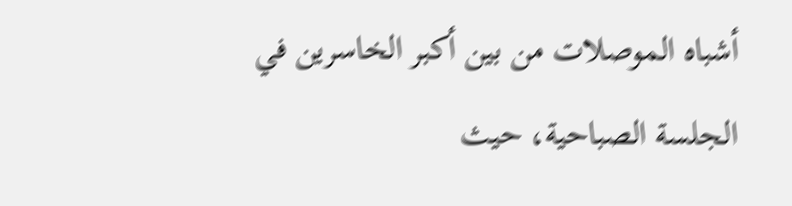أشباه الموصلات من بين أكبر الخاسرين في الجلسة الصباحية، حيث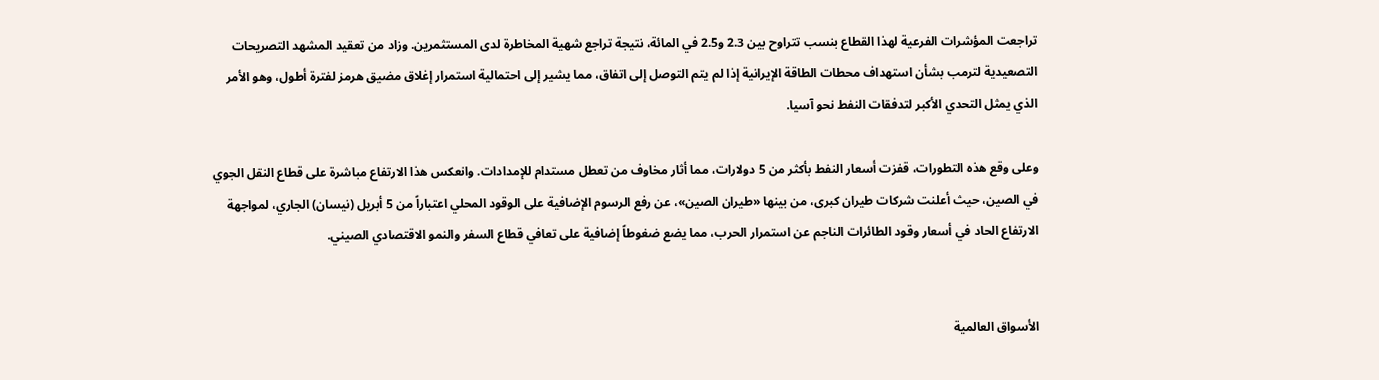تراجعت المؤشرات الفرعية لهذا القطاع بنسب تتراوح بين 2.3 و2.5 في المائة، نتيجة تراجع شهية المخاطرة لدى المستثمرين. وزاد من تعقيد المشهد التصريحات التصعيدية لترمب بشأن استهداف محطات الطاقة الإيرانية إذا لم يتم التوصل إلى اتفاق، مما يشير إلى احتمالية استمرار إغلاق مضيق هرمز لفترة أطول، وهو الأمر الذي يمثل التحدي الأكبر لتدفقات النفط نحو آسيا.

وعلى وقع هذه التطورات، قفزت أسعار النفط بأكثر من 5 دولارات، مما أثار مخاوف من تعطل مستدام للإمدادات. وانعكس هذا الارتفاع مباشرة على قطاع النقل الجوي في الصين، حيث أعلنت شركات طيران كبرى، من بينها «طيران الصين»، عن رفع الرسوم الإضافية على الوقود المحلي اعتباراً من 5 أبريل (نيسان) الجاري، لمواجهة الارتفاع الحاد في أسعار وقود الطائرات الناجم عن استمرار الحرب، مما يضع ضغوطاً إضافية على تعافي قطاع السفر والنمو الاقتصادي الصيني.


الأسواق العالمية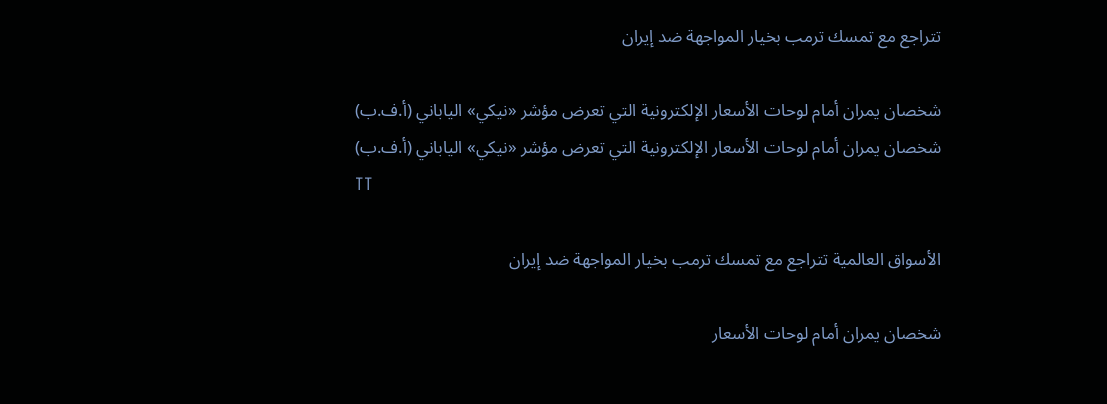تتراجع مع تمسك ترمب بخيار المواجهة ضد إيران

شخصان يمران أمام لوحات الأسعار الإلكترونية التي تعرض مؤشر «نيكي» الياباني (أ.ف.ب)
شخصان يمران أمام لوحات الأسعار الإلكترونية التي تعرض مؤشر «نيكي» الياباني (أ.ف.ب)
TT

الأسواق العالمية تتراجع مع تمسك ترمب بخيار المواجهة ضد إيران

شخصان يمران أمام لوحات الأسعار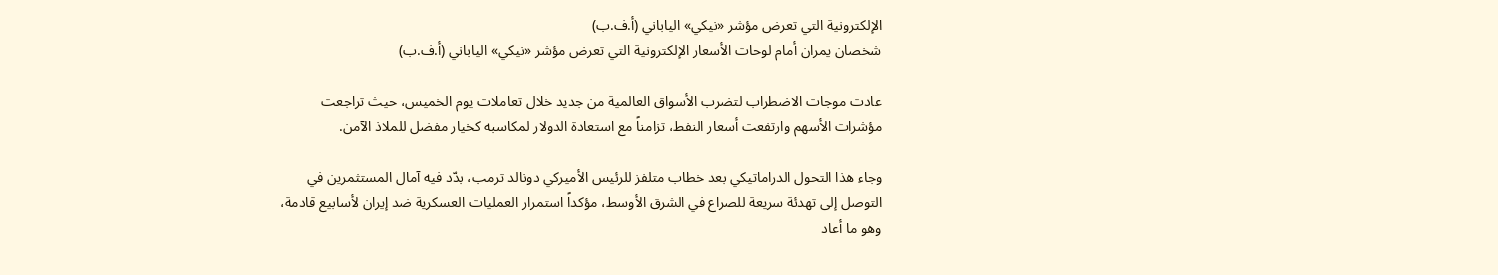الإلكترونية التي تعرض مؤشر «نيكي» الياباني (أ.ف.ب)
شخصان يمران أمام لوحات الأسعار الإلكترونية التي تعرض مؤشر «نيكي» الياباني (أ.ف.ب)

عادت موجات الاضطراب لتضرب الأسواق العالمية من جديد خلال تعاملات يوم الخميس، حيث تراجعت مؤشرات الأسهم وارتفعت أسعار النفط، تزامناً مع استعادة الدولار لمكاسبه كخيار مفضل للملاذ الآمن.

وجاء هذا التحول الدراماتيكي بعد خطاب متلفز للرئيس الأميركي دونالد ترمب، بدّد فيه آمال المستثمرين في التوصل إلى تهدئة سريعة للصراع في الشرق الأوسط، مؤكداً استمرار العمليات العسكرية ضد إيران لأسابيع قادمة، وهو ما أعاد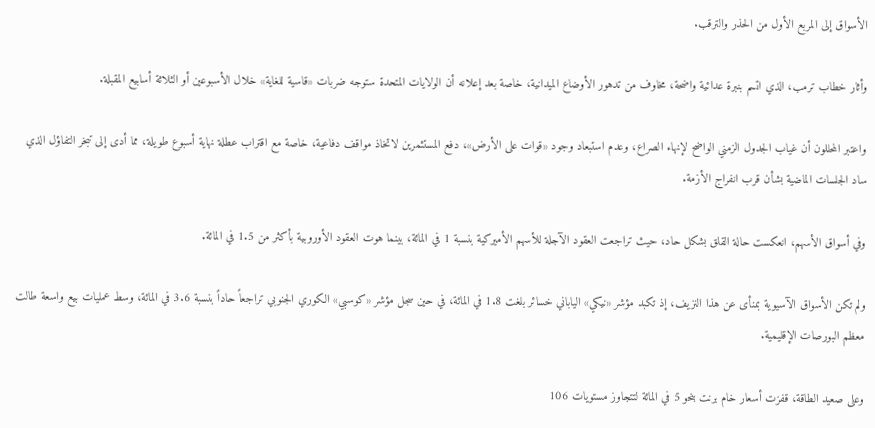الأسواق إلى المربع الأول من الحذر والترقب.

وأثار خطاب ترمب، الذي اتسم بنبرة عدائية واضحة، مخاوف من تدهور الأوضاع الميدانية، خاصة بعد إعلانه أن الولايات المتحدة ستوجه ضربات «قاسية للغاية» خلال الأسبوعين أو الثلاثة أسابيع المقبلة.

واعتبر المحللون أن غياب الجدول الزمني الواضح لإنهاء الصراع، وعدم استبعاد وجود «قوات على الأرض»، دفع المستثمرين لاتخاذ مواقف دفاعية، خاصة مع اقتراب عطلة نهاية أسبوع طويلة، مما أدى إلى تبخر التفاؤل الذي ساد الجلسات الماضية بشأن قرب انفراج الأزمة.

وفي أسواق الأسهم، انعكست حالة القلق بشكل حاد، حيث تراجعت العقود الآجلة للأسهم الأميركية بنسبة 1 في المائة، بينما هوت العقود الأوروبية بأكثر من 1.5 في المائة.

ولم تكن الأسواق الآسيوية بمنأى عن هذا النزيف، إذ تكبد مؤشر «نيكي» الياباني خسائر بلغت 1.8 في المائة، في حين سجل مؤشر «كوسبي» الكوري الجنوبي تراجعاً حاداً بنسبة 3.6 في المائة، وسط عمليات بيع واسعة طالت معظم البورصات الإقليمية.

وعلى صعيد الطاقة، قفزت أسعار خام برنت بنحو 5 في المائة لتتجاوز مستويات 106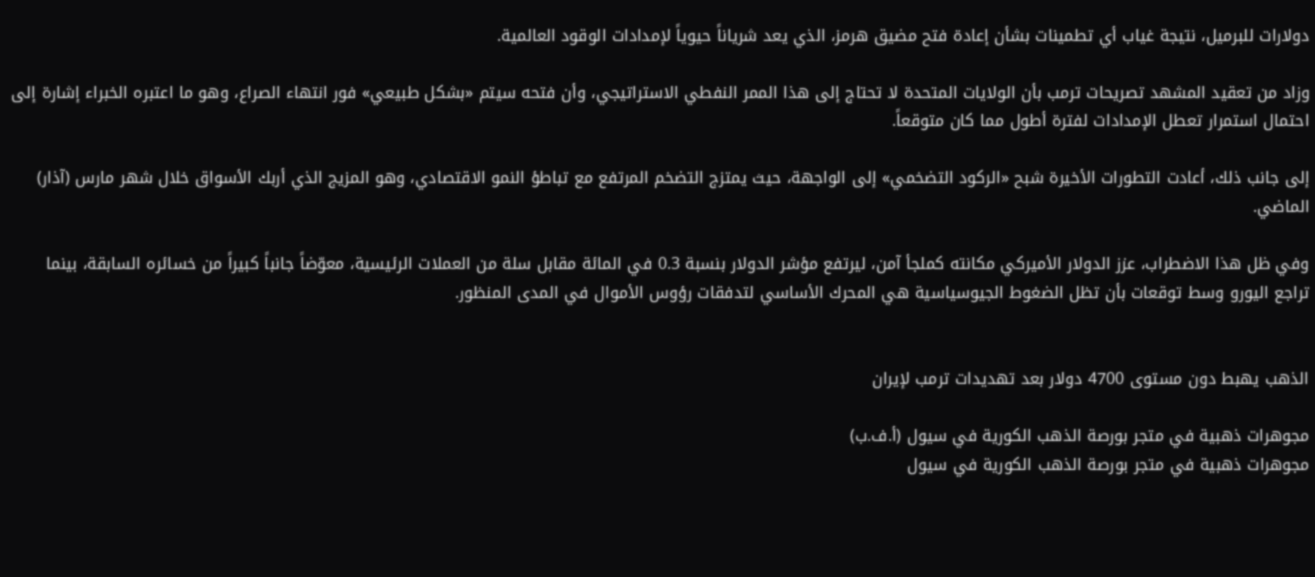دولارات للبرميل، نتيجة غياب أي تطمينات بشأن إعادة فتح مضيق هرمز، الذي يعد شرياناً حيوياً لإمدادات الوقود العالمية.

وزاد من تعقيد المشهد تصريحات ترمب بأن الولايات المتحدة لا تحتاج إلى هذا الممر النفطي الاستراتيجي، وأن فتحه سيتم «بشكل طبيعي» فور انتهاء الصراع، وهو ما اعتبره الخبراء إشارة إلى احتمال استمرار تعطل الإمدادات لفترة أطول مما كان متوقعاً.

إلى جانب ذلك، أعادت التطورات الأخيرة شبح «الركود التضخمي» إلى الواجهة، حيث يمتزج التضخم المرتفع مع تباطؤ النمو الاقتصادي، وهو المزيج الذي أربك الأسواق خلال شهر مارس (آذار) الماضي.

وفي ظل هذا الاضطراب، عزز الدولار الأميركي مكانته كملجأ آمن، ليرتفع مؤشر الدولار بنسبة 0.3 في المائة مقابل سلة من العملات الرئيسية، معوّضاً جانباً كبيراً من خسائره السابقة، بينما تراجع اليورو وسط توقعات بأن تظل الضغوط الجيوسياسية هي المحرك الأساسي لتدفقات رؤوس الأموال في المدى المنظور.


الذهب يهبط دون مستوى 4700 دولار بعد تهديدات ترمب لإيران

مجوهرات ذهبية في متجر بورصة الذهب الكورية في سيول (أ.ف.ب)
مجوهرات ذهبية في متجر بورصة الذهب الكورية في سيول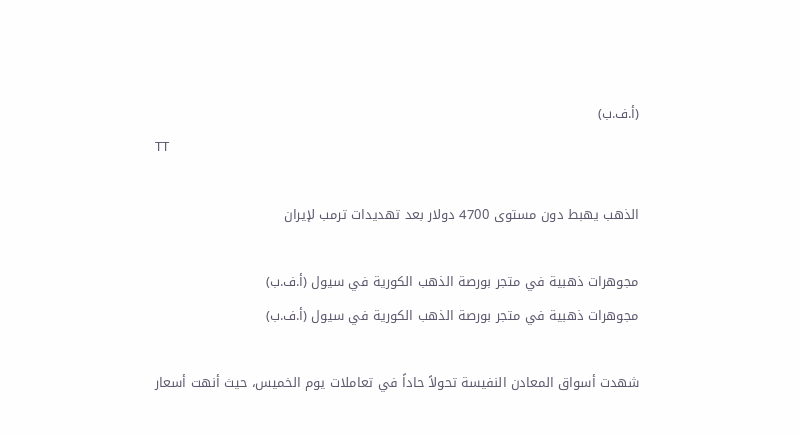(أ.ف.ب)
TT

الذهب يهبط دون مستوى 4700 دولار بعد تهديدات ترمب لإيران

مجوهرات ذهبية في متجر بورصة الذهب الكورية في سيول (أ.ف.ب)
مجوهرات ذهبية في متجر بورصة الذهب الكورية في سيول (أ.ف.ب)

شهدت أسواق المعادن النفيسة تحولاً حاداً في تعاملات يوم الخميس، حيث أنهت أسعار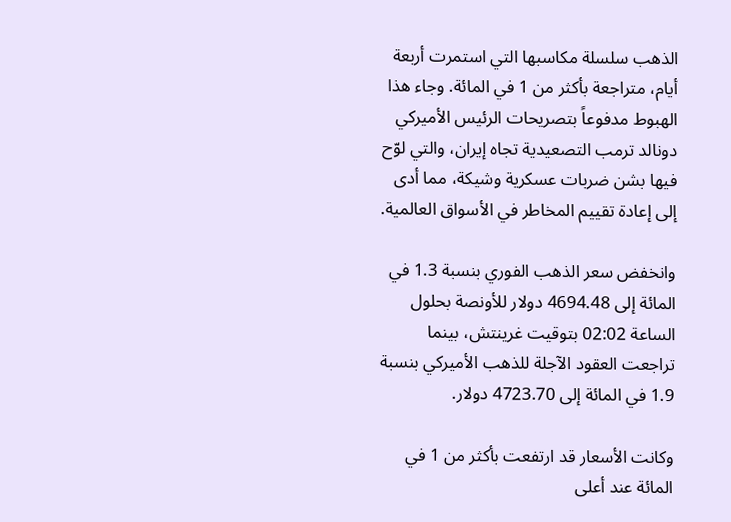الذهب سلسلة مكاسبها التي استمرت أربعة أيام، متراجعة بأكثر من 1 في المائة. وجاء هذا الهبوط مدفوعاً بتصريحات الرئيس الأميركي دونالد ترمب التصعيدية تجاه إيران، والتي لوّح فيها بشن ضربات عسكرية وشيكة، مما أدى إلى إعادة تقييم المخاطر في الأسواق العالمية.

وانخفض سعر الذهب الفوري بنسبة 1.3 في المائة إلى 4694.48 دولار للأونصة بحلول الساعة 02:02 بتوقيت غرينتش، بينما تراجعت العقود الآجلة للذهب الأميركي بنسبة 1.9 في المائة إلى 4723.70 دولار.

وكانت الأسعار قد ارتفعت بأكثر من 1 في المائة عند أعلى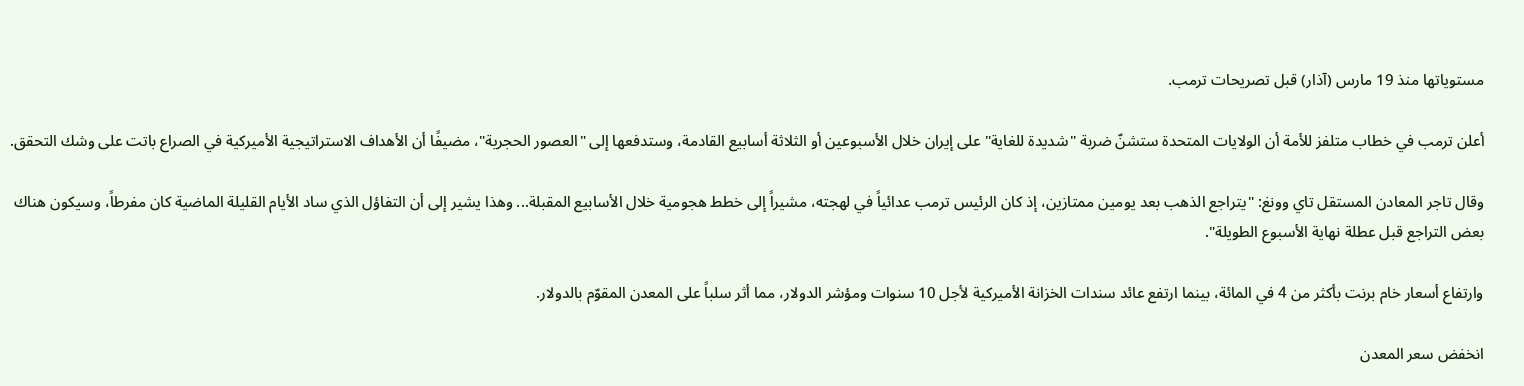مستوياتها منذ 19 مارس (آذار) قبل تصريحات ترمب.

أعلن ترمب في خطاب متلفز للأمة أن الولايات المتحدة ستشنّ ضربة "شديدة للغاية" على إيران خلال الأسبوعين أو الثلاثة أسابيع القادمة، وستدفعها إلى "العصور الحجرية"، مضيفًا أن الأهداف الاستراتيجية الأميركية في الصراع باتت على وشك التحقق.

وقال تاجر المعادن المستقل تاي وونغ: "يتراجع الذهب بعد يومين ممتازين، إذ كان الرئيس ترمب عدائياً في لهجته، مشيراً إلى خطط هجومية خلال الأسابيع المقبلة... وهذا يشير إلى أن التفاؤل الذي ساد الأيام القليلة الماضية كان مفرطاً، وسيكون هناك بعض التراجع قبل عطلة نهاية الأسبوع الطويلة".

وارتفاع أسعار خام برنت بأكثر من 4 في المائة، بينما ارتفع عائد سندات الخزانة الأميركية لأجل 10 سنوات ومؤشر الدولار، مما أثر سلباً على المعدن المقوّم بالدولار.

انخفض سعر المعدن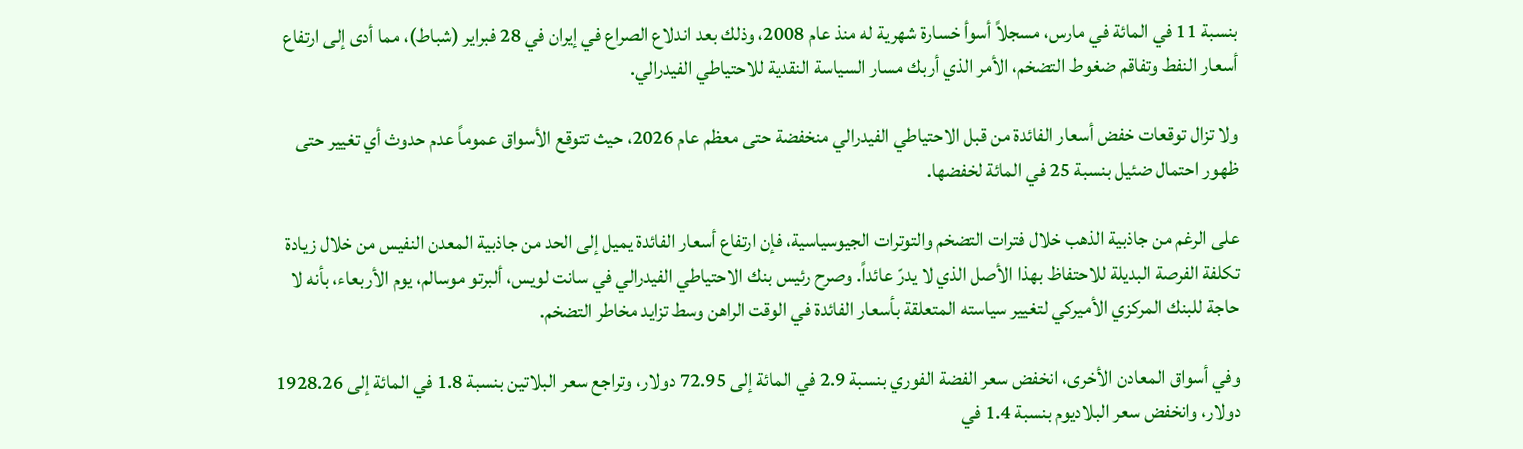بنسبة 11 في المائة في مارس، مسجلاً أسوأ خسارة شهرية له منذ عام 2008، وذلك بعد اندلاع الصراع في إيران في 28 فبراير (شباط)، مما أدى إلى ارتفاع أسعار النفط وتفاقم ضغوط التضخم، الأمر الذي أربك مسار السياسة النقدية للاحتياطي الفيدرالي.

ولا تزال توقعات خفض أسعار الفائدة من قبل الاحتياطي الفيدرالي منخفضة حتى معظم عام 2026، حيث تتوقع الأسواق عموماً عدم حدوث أي تغيير حتى ظهور احتمال ضئيل بنسبة 25 في المائة لخفضها.

على الرغم من جاذبية الذهب خلال فترات التضخم والتوترات الجيوسياسية، فإن ارتفاع أسعار الفائدة يميل إلى الحد من جاذبية المعدن النفيس من خلال زيادة تكلفة الفرصة البديلة للاحتفاظ بهذا الأصل الذي لا يدرّ عائداً. وصرح رئيس بنك الاحتياطي الفيدرالي في سانت لويس، ألبرتو موسالم، يوم الأربعاء، بأنه لا حاجة للبنك المركزي الأميركي لتغيير سياسته المتعلقة بأسعار الفائدة في الوقت الراهن وسط تزايد مخاطر التضخم.

وفي أسواق المعادن الأخرى، انخفض سعر الفضة الفوري بنسبة 2.9 في المائة إلى 72.95 دولار، وتراجع سعر البلاتين بنسبة 1.8 في المائة إلى 1928.26 دولار، وانخفض سعر البلاديوم بنسبة 1.4 في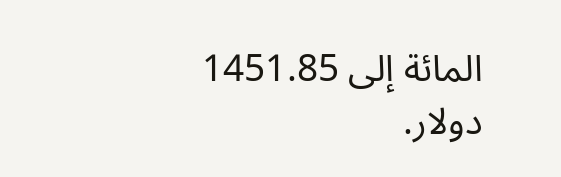المائة إلى 1451.85 دولار.